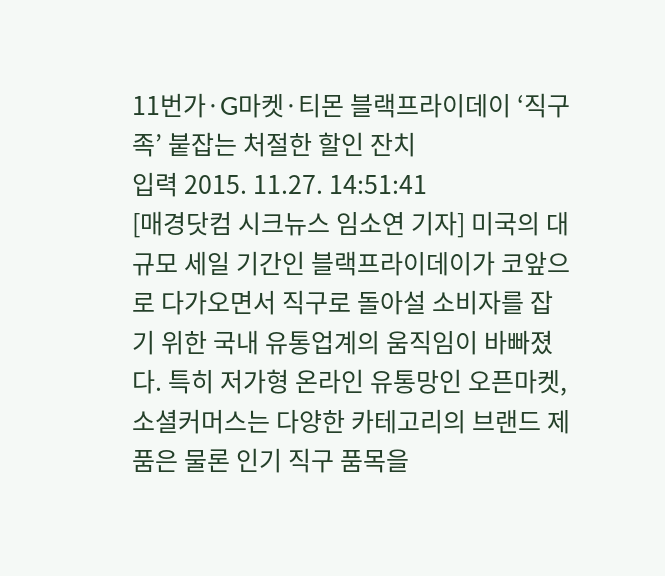11번가·G마켓·티몬 블랙프라이데이 ‘직구족’ 붙잡는 처절한 할인 잔치
입력 2015. 11.27. 14:51:41
[매경닷컴 시크뉴스 임소연 기자] 미국의 대규모 세일 기간인 블랙프라이데이가 코앞으로 다가오면서 직구로 돌아설 소비자를 잡기 위한 국내 유통업계의 움직임이 바빠졌다. 특히 저가형 온라인 유통망인 오픈마켓, 소셜커머스는 다양한 카테고리의 브랜드 제품은 물론 인기 직구 품목을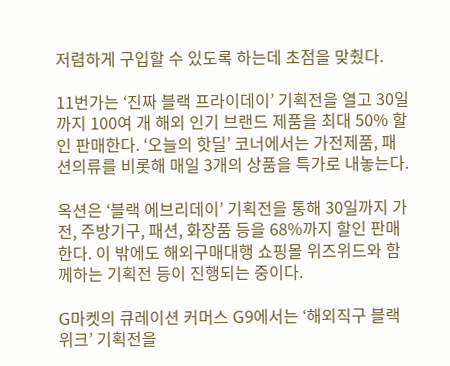저렴하게 구입할 수 있도록 하는데 초점을 맞췄다.

11번가는 ‘진짜 블랙 프라이데이’ 기획전을 열고 30일까지 100여 개 해외 인기 브랜드 제품을 최대 50% 할인 판매한다. ‘오늘의 핫딜’ 코너에서는 가전제품, 패션의류를 비롯해 매일 3개의 상품을 특가로 내놓는다.

옥션은 ‘블랙 에브리데이’ 기획전을 통해 30일까지 가전, 주방기구, 패션, 화장품 등을 68%까지 할인 판매한다. 이 밖에도 해외구매대행 쇼핑몰 위즈위드와 함께하는 기획전 등이 진행되는 중이다.

G마켓의 큐레이션 커머스 G9에서는 ‘해외직구 블랙위크’ 기획전을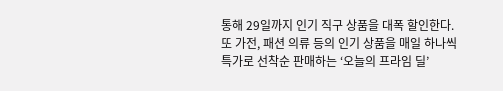통해 29일까지 인기 직구 상품을 대폭 할인한다. 또 가전, 패션 의류 등의 인기 상품을 매일 하나씩 특가로 선착순 판매하는 ‘오늘의 프라임 딜’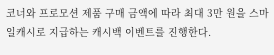코너와 프로모션 제품 구매 금액에 따라 최대 3만 원을 스마일캐시로 지급하는 캐시백 이벤트를 진행한다.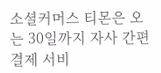소셜커머스 티몬은 오는 30일까지 자사 간편 결제 서비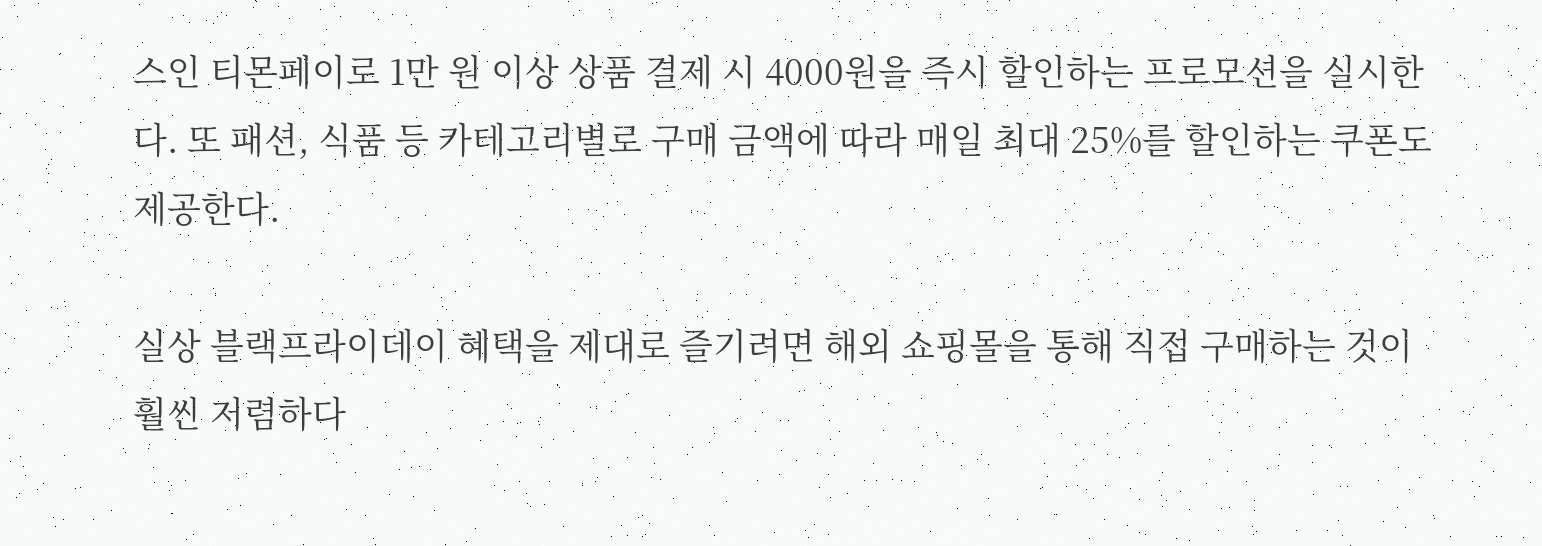스인 티몬페이로 1만 원 이상 상품 결제 시 4000원을 즉시 할인하는 프로모션을 실시한다. 또 패션, 식품 등 카테고리별로 구매 금액에 따라 매일 최대 25%를 할인하는 쿠폰도 제공한다.

실상 블랙프라이데이 혜택을 제대로 즐기려면 해외 쇼핑몰을 통해 직접 구매하는 것이 훨씬 저렴하다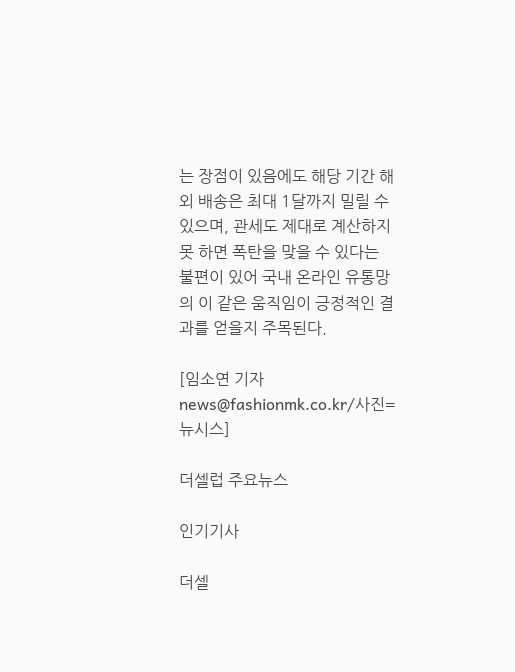는 장점이 있음에도 해당 기간 해외 배송은 최대 1달까지 밀릴 수 있으며, 관세도 제대로 계산하지 못 하면 폭탄을 맞을 수 있다는 불편이 있어 국내 온라인 유통망의 이 같은 움직임이 긍정적인 결과를 얻을지 주목된다.

[임소연 기자 news@fashionmk.co.kr/사진= 뉴시스]

더셀럽 주요뉴스

인기기사

더셀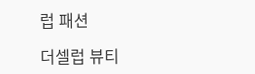럽 패션

더셀럽 뷰티